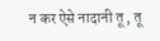न कर ऐसे नादानी तू , तू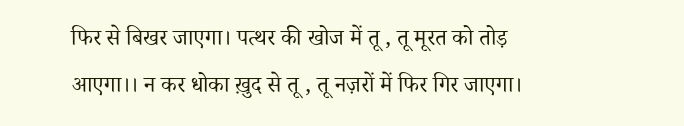फिर से बिखर जाएगा। पत्थर की खोज में तू , तू मूरत को तोड़ आएगा।। न कर धोका ख़ुद से तू , तू नज़रों में फिर गिर जाएगा।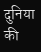दुनिया की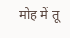मोह में तू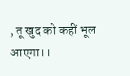, तू खुद को कहीं भूल आएगा।।